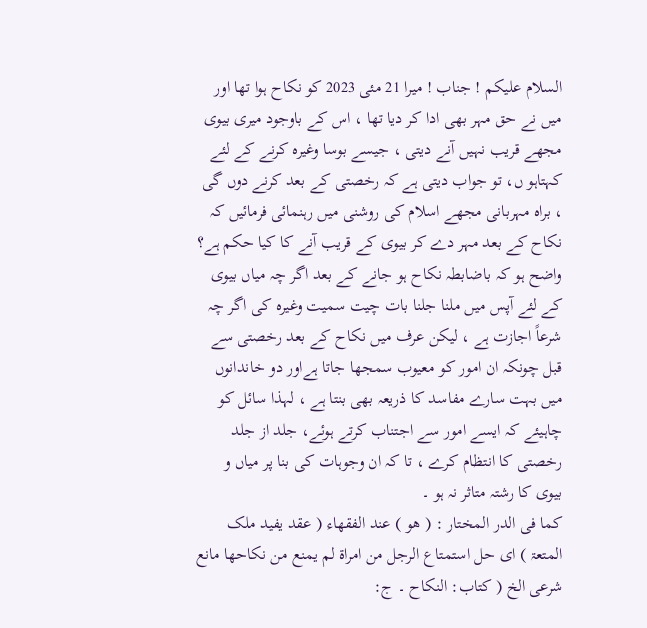السلام علیکم ! جناب ! میرا 21 مئی 2023 کو نکاح ہوا تھا اور میں نے حق مہر بھی ادا کر دیا تھا ، اس کے باوجود میری بیوی مجھے قریب نہیں آنے دیتی ، جیسے بوسا وغیرہ کرنے کے لئے کہتاہو ں، تو جواب دیتی ہے کہ رخصتی کے بعد کرنے دوں گی ، براہ مہربانی مجھے اسلام کی روشنی میں رہنمائی فرمائیں کہ نکاح کے بعد مہر دے کر بیوی کے قریب آنے کا کیا حکم ہے؟
واضح ہو کہ باضابطہ نکاح ہو جانے کے بعد اگر چہ میاں بیوی کے لئے آپس میں ملنا جلنا بات چیت سمیت وغیرہ کی اگر چہ شرعاً اجازت ہے ، لیکن عرف میں نکاح کے بعد رخصتی سے قبل چونکہ ان امور کو معیوب سمجھا جاتا ہےاور دو خاندانوں میں بہت سارے مفاسد کا ذریعہ بھی بنتا ہے ، لہذا سائل کو چاہیئے کہ ایسے امور سے اجتناب کرتے ہوئے، جلد از جلد رخصتی کا انتظام کرے ، تا کہ ان وجوہات کی بنا پر میاں و بیوی کا رشتہ متاثر نہ ہو ۔
کما فی الدر المختار : ( ھو ) عند الفقھاء ( عقد یفید ملک المتعۃ ) ای حل استمتاع الرجل من امراۃ لم یمنع من نکاحھا مانع شرعی الخ ( کتاب: النکاح ۔ ج: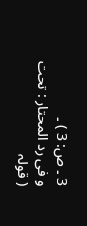3 ۔ ص: 3 ) ۔
و فی رد المحتار : تحت ( قولہ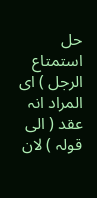حل استمتاع الرجل ) ای المراد انہ عقد ( الی قولہ ) لان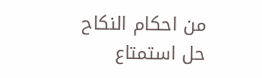من احکام النکاح حل استمتاع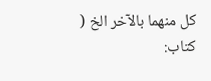کل منھما بالآخر الخ ( کتاب: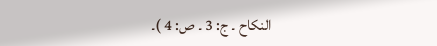النکاح ۔ ج: 3 ۔ ص: 4 )۔